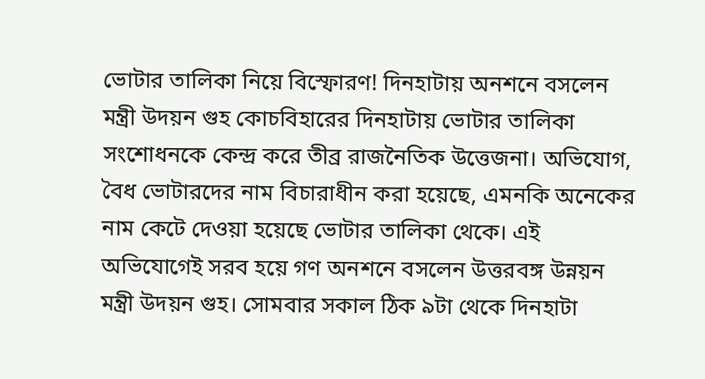ভোটার তালিকা নিয়ে বিস্ফোরণ! দিনহাটায় অনশনে বসলেন মন্ত্রী উদয়ন গুহ কোচবিহারের দিনহাটায় ভোটার তালিকা সংশোধনকে কেন্দ্র করে তীব্র রাজনৈতিক উত্তেজনা। অভিযোগ, বৈধ ভোটারদের নাম বিচারাধীন করা হয়েছে, এমনকি অনেকের নাম কেটে দেওয়া হয়েছে ভোটার তালিকা থেকে। এই অভিযোগেই সরব হয়ে গণ অনশনে বসলেন উত্তরবঙ্গ উন্নয়ন মন্ত্রী উদয়ন গুহ। সোমবার সকাল ঠিক ৯টা থেকে দিনহাটা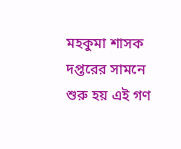মহকুমা শাসক দপ্তরের সামনে শুরু হয় এই গণ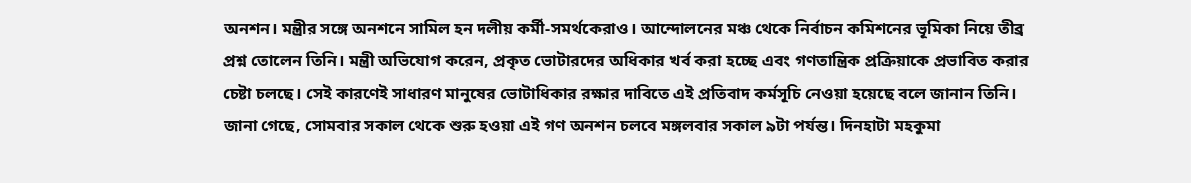অনশন। মন্ত্রীর সঙ্গে অনশনে সামিল হন দলীয় কর্মী-সমর্থকেরাও। আন্দোলনের মঞ্চ থেকে নির্বাচন কমিশনের ভূমিকা নিয়ে তীব্র প্রশ্ন তোলেন তিনি। মন্ত্রী অভিযোগ করেন, প্রকৃত ভোটারদের অধিকার খর্ব করা হচ্ছে এবং গণতান্ত্রিক প্রক্রিয়াকে প্রভাবিত করার চেষ্টা চলছে। সেই কারণেই সাধারণ মানুষের ভোটাধিকার রক্ষার দাবিতে এই প্রতিবাদ কর্মসূচি নেওয়া হয়েছে বলে জানান তিনি। জানা গেছে, সোমবার সকাল থেকে শুরু হওয়া এই গণ অনশন চলবে মঙ্গলবার সকাল ৯টা পর্যন্ত। দিনহাটা মহকুমা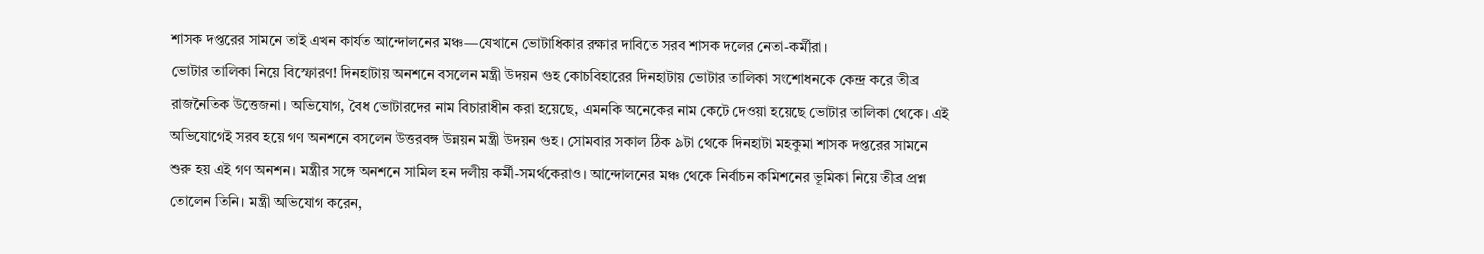শাসক দপ্তরের সামনে তাই এখন কার্যত আন্দোলনের মঞ্চ—যেখানে ভোটাধিকার রক্ষার দাবিতে সরব শাসক দলের নেতা-কর্মীরা।
ভোটার তালিকা নিয়ে বিস্ফোরণ! দিনহাটায় অনশনে বসলেন মন্ত্রী উদয়ন গুহ কোচবিহারের দিনহাটায় ভোটার তালিকা সংশোধনকে কেন্দ্র করে তীব্র রাজনৈতিক উত্তেজনা। অভিযোগ, বৈধ ভোটারদের নাম বিচারাধীন করা হয়েছে, এমনকি অনেকের নাম কেটে দেওয়া হয়েছে ভোটার তালিকা থেকে। এই অভিযোগেই সরব হয়ে গণ অনশনে বসলেন উত্তরবঙ্গ উন্নয়ন মন্ত্রী উদয়ন গুহ। সোমবার সকাল ঠিক ৯টা থেকে দিনহাটা মহকুমা শাসক দপ্তরের সামনে শুরু হয় এই গণ অনশন। মন্ত্রীর সঙ্গে অনশনে সামিল হন দলীয় কর্মী-সমর্থকেরাও। আন্দোলনের মঞ্চ থেকে নির্বাচন কমিশনের ভূমিকা নিয়ে তীব্র প্রশ্ন তোলেন তিনি। মন্ত্রী অভিযোগ করেন,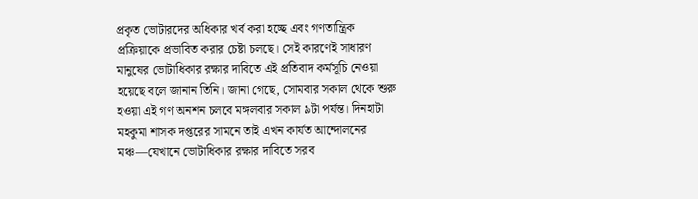প্রকৃত ভোটারদের অধিকার খর্ব করা হচ্ছে এবং গণতান্ত্রিক প্রক্রিয়াকে প্রভাবিত করার চেষ্টা চলছে। সেই কারণেই সাধারণ মানুষের ভোটাধিকার রক্ষার দাবিতে এই প্রতিবাদ কর্মসূচি নেওয়া হয়েছে বলে জানান তিনি। জানা গেছে, সোমবার সকাল থেকে শুরু হওয়া এই গণ অনশন চলবে মঙ্গলবার সকাল ৯টা পর্যন্ত। দিনহাটা মহকুমা শাসক দপ্তরের সামনে তাই এখন কার্যত আন্দোলনের মঞ্চ—যেখানে ভোটাধিকার রক্ষার দাবিতে সরব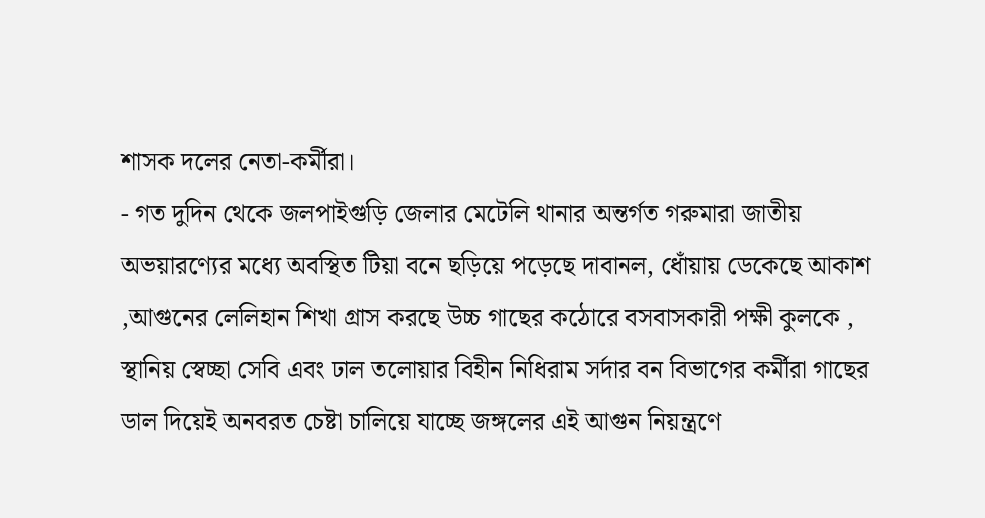শাসক দলের নেতা-কর্মীরা।
- গত দুদিন থেকে জলপাইগুড়ি জেলার মেটেলি থানার অন্তর্গত গরুমারা জাতীয় অভয়ারণ্যের মধ্যে অবস্থিত টিয়া বনে ছড়িয়ে পড়েছে দাবানল, ধোঁয়ায় ডেকেছে আকাশ ,আগুনের লেলিহান শিখা গ্রাস করছে উচ্চ গাছের কঠোরে বসবাসকারী পক্ষী কুলকে , স্থানিয় স্বেচ্ছা সেবি এবং ঢাল তলোয়ার বিহীন নিধিরাম সর্দার বন বিভাগের কর্মীরা গাছের ডাল দিয়েই অনবরত চেষ্টা চালিয়ে যাচ্ছে জঙ্গলের এই আগুন নিয়ন্ত্রণে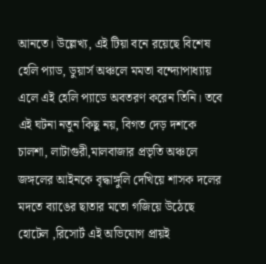আনতে। উল্লেখ্য, এই টিয়া বনে রয়েছে বিশেষ হেলি প্যাড, ডুয়ার্স অঞ্চলে মমতা বন্দ্যোপাধ্যায় এলে এই হেলি প্যাডে অবতরণ করেন তিনি। তবে এই ঘটনা নতুন কিছু নয়, বিগত দেড় দশকে চালশা, লাটাগুরী,মালবাজার প্রভৃতি অঞ্চলে জঙ্গলের আইনকে বৃদ্ধাঙ্গুলি দেখিয়ে শাসক দলের মদতে ব্যাঙের ছাতার মতো গজিয়ে উঠেছে হোটেল ,রিসোর্ট এই অভিযোগ প্রায়ই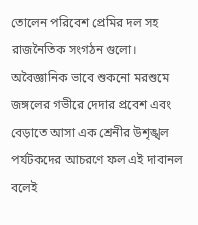তোলেন পরিবেশ প্রেমির দল সহ রাজনৈতিক সংগঠন গুলো। অবৈজ্ঞানিক ভাবে শুকনো মরশুমে জঙ্গলের গভীরে দেদার প্রবেশ এবং বেড়াতে আসা এক শ্রেনীর উশৃঙ্খল পর্যটকদের আচরণে ফল এই দাবানল বলেই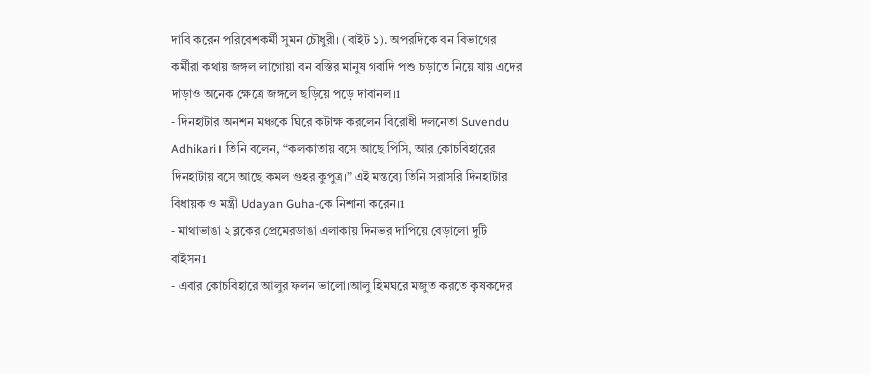দাবি করেন পরিবেশকর্মী সুমন চৌধুরী। (বাইট ১). অপরদিকে বন বিভাগের কর্মীরা কথায় জঙ্গল লাগোয়া বন বস্তির মানুষ গবাদি পশু চড়াতে নিয়ে যায় এদের দাড়াও অনেক ক্ষেত্রে জঙ্গলে ছড়িয়ে পড়ে দাবানল।1
- দিনহাটার অনশন মঞ্চকে ঘিরে কটাক্ষ করলেন বিরোধী দলনেতা Suvendu Adhikari। তিনি বলেন, “কলকাতায় বসে আছে পিসি, আর কোচবিহারের দিনহাটায় বসে আছে কমল গুহর কুপুত্র।” এই মন্তব্যে তিনি সরাসরি দিনহাটার বিধায়ক ও মন্ত্রী Udayan Guha-কে নিশানা করেন।1
- মাথাভাঙা ২ ব্লকের প্রেমেরডাঙা এলাকায় দিনভর দাপিয়ে বেড়ালো দুটি বাইসন1
- এবার কোচবিহারে আলুর ফলন ভালো।আলু হিমঘরে মজুত করতে কৃষকদের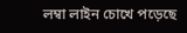লম্বা লাইন চোখে পড়েছে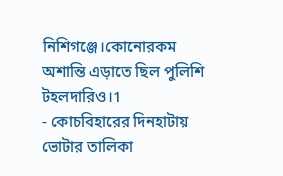নিশিগঞ্জে।কোনোরকম অশান্তি এড়াতে ছিল পুলিশি টহলদারিও।1
- কোচবিহারের দিনহাটায় ভোটার তালিকা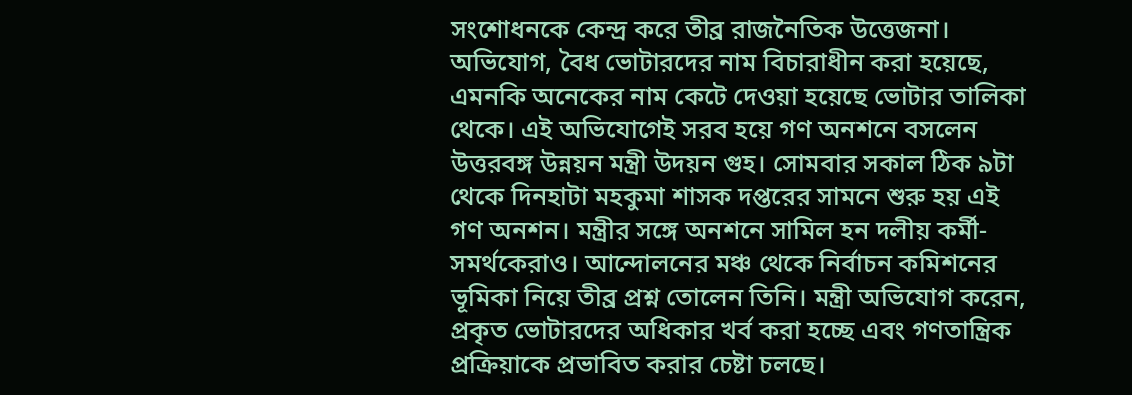সংশোধনকে কেন্দ্র করে তীব্র রাজনৈতিক উত্তেজনা। অভিযোগ, বৈধ ভোটারদের নাম বিচারাধীন করা হয়েছে, এমনকি অনেকের নাম কেটে দেওয়া হয়েছে ভোটার তালিকা থেকে। এই অভিযোগেই সরব হয়ে গণ অনশনে বসলেন উত্তরবঙ্গ উন্নয়ন মন্ত্রী উদয়ন গুহ। সোমবার সকাল ঠিক ৯টা থেকে দিনহাটা মহকুমা শাসক দপ্তরের সামনে শুরু হয় এই গণ অনশন। মন্ত্রীর সঙ্গে অনশনে সামিল হন দলীয় কর্মী-সমর্থকেরাও। আন্দোলনের মঞ্চ থেকে নির্বাচন কমিশনের ভূমিকা নিয়ে তীব্র প্রশ্ন তোলেন তিনি। মন্ত্রী অভিযোগ করেন, প্রকৃত ভোটারদের অধিকার খর্ব করা হচ্ছে এবং গণতান্ত্রিক প্রক্রিয়াকে প্রভাবিত করার চেষ্টা চলছে।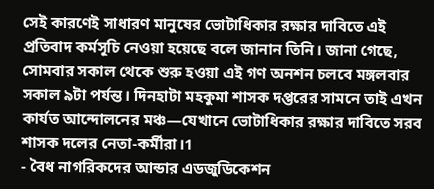সেই কারণেই সাধারণ মানুষের ভোটাধিকার রক্ষার দাবিতে এই প্রতিবাদ কর্মসূচি নেওয়া হয়েছে বলে জানান তিনি। জানা গেছে, সোমবার সকাল থেকে শুরু হওয়া এই গণ অনশন চলবে মঙ্গলবার সকাল ৯টা পর্যন্ত। দিনহাটা মহকুমা শাসক দপ্তরের সামনে তাই এখন কার্যত আন্দোলনের মঞ্চ—যেখানে ভোটাধিকার রক্ষার দাবিতে সরব শাসক দলের নেতা-কর্মীরা।1
- বৈধ নাগরিকদের আন্ডার এডজুডিকেশন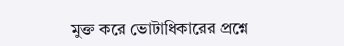মুক্ত করে ভোটাধিকারের প্রশ্নে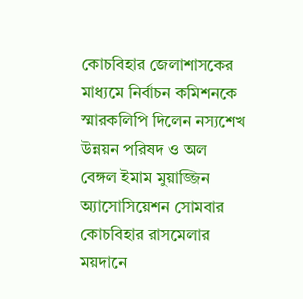কোচবিহার জেলাশাসকের মাধ্যমে নির্বাচন কমিশনকে স্মারকলিপি দিলেন নস্যশেখ উন্নয়ন পরিষদ ও অল বেঙ্গল ইমাম মুয়াজ্জিন অ্যাসোসিয়েশন সোমবার কোচবিহার রাসমেলার ময়দানে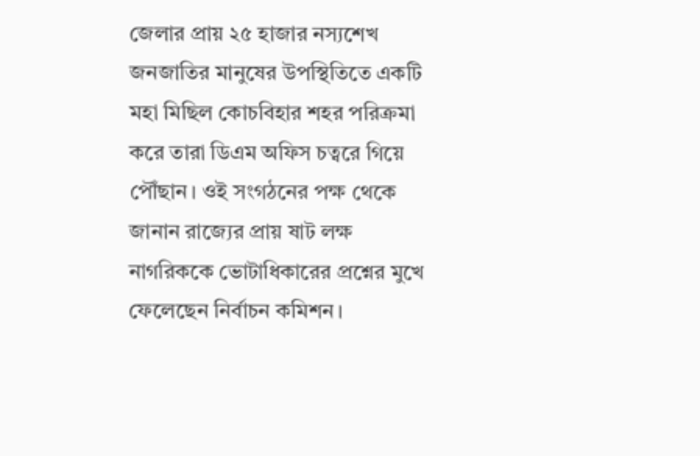জেলার প্রায় ২৫ হাজার নস্যশেখ জনজাতির মানুষের উপস্থিতিতে একটি মহা মিছিল কোচবিহার শহর পরিক্রমা করে তারা ডিএম অফিস চত্বরে গিয়ে পৌঁছান। ওই সংগঠনের পক্ষ থেকে জানান রাজ্যের প্রায় ষাট লক্ষ নাগরিককে ভোটাধিকারের প্রশ্নের মুখে ফেলেছেন নির্বাচন কমিশন।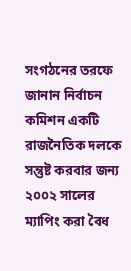সংগঠনের তরফে জানান নির্বাচন কমিশন একটি রাজনৈতিক দলকে সন্তুষ্ট করবার জন্য ২০০২ সালের ম্যাপিং করা বৈধ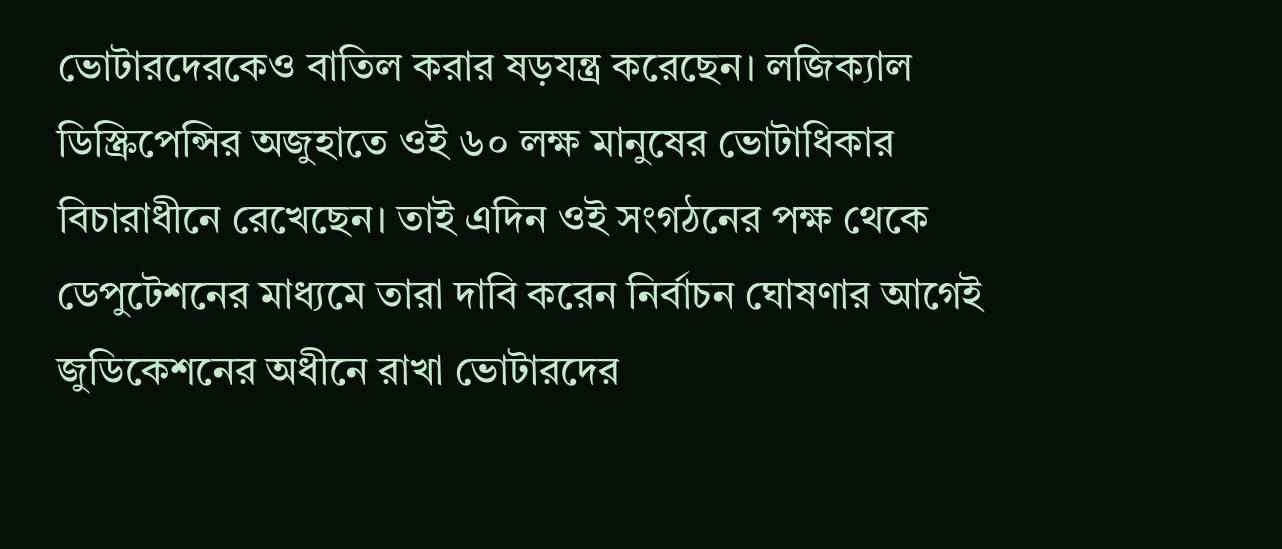ভোটারদেরকেও বাতিল করার ষড়যন্ত্র করেছেন। লজিক্যাল ডিস্ক্রিপেন্সির অজুহাতে ওই ৬০ লক্ষ মানুষের ভোটাধিকার বিচারাধীনে রেখেছেন। তাই এদিন ওই সংগঠনের পক্ষ থেকে ডেপুটেশনের মাধ্যমে তারা দাবি করেন নির্বাচন ঘোষণার আগেই জুডিকেশনের অধীনে রাখা ভোটারদের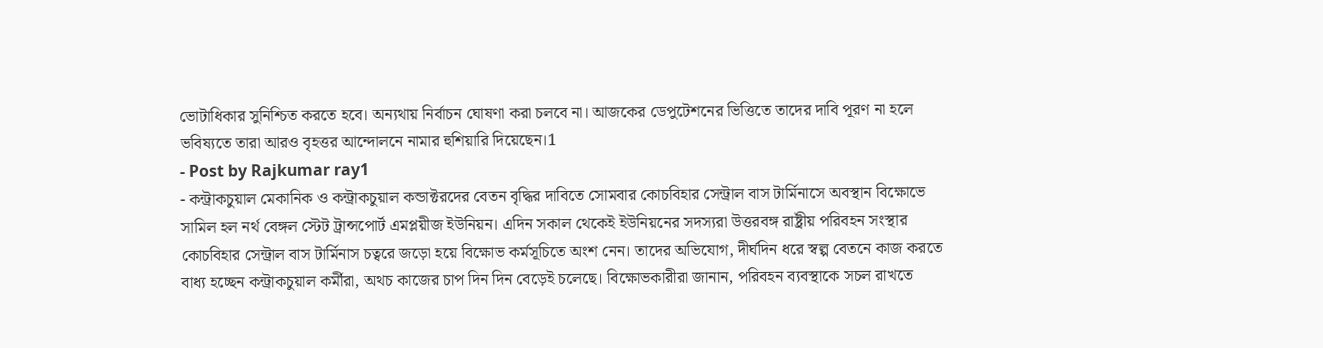ভোটাধিকার সুনিশ্চিত করতে হবে। অন্যথায় নির্বাচন ঘোষণা করা চলবে না। আজকের ডেপুটেশনের ভিত্তিতে তাদের দাবি পূরণ না হলে ভবিষ্যতে তারা আরও বৃহত্তর আন্দোলনে নামার হুশিয়ারি দিয়েছেন।1
- Post by Rajkumar ray1
- কন্ট্রাকচুয়াল মেকানিক ও কন্ট্রাকচুয়াল কন্ডাক্টরদের বেতন বৃদ্ধির দাবিতে সোমবার কোচবিহার সেন্ট্রাল বাস টার্মিনাসে অবস্থান বিক্ষোভে সামিল হল নর্থ বেঙ্গল স্টেট ট্রান্সপোর্ট এমপ্লয়ীজ ইউনিয়ন। এদিন সকাল থেকেই ইউনিয়নের সদস্যরা উত্তরবঙ্গ রাষ্ট্রীয় পরিবহন সংস্থার কোচবিহার সেন্ট্রাল বাস টার্মিনাস চত্বরে জড়ো হয়ে বিক্ষোভ কর্মসূচিতে অংশ নেন। তাদের অভিযোগ, দীর্ঘদিন ধরে স্বল্প বেতনে কাজ করতে বাধ্য হচ্ছেন কন্ট্রাকচুয়াল কর্মীরা, অথচ কাজের চাপ দিন দিন বেড়েই চলেছে। বিক্ষোভকারীরা জানান, পরিবহন ব্যবস্থাকে সচল রাখতে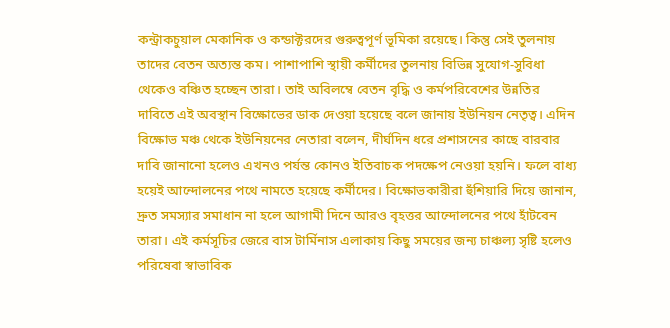কন্ট্রাকচুয়াল মেকানিক ও কন্ডাক্টরদের গুরুত্বপূর্ণ ভূমিকা রয়েছে। কিন্তু সেই তুলনায় তাদের বেতন অত্যন্ত কম। পাশাপাশি স্থায়ী কর্মীদের তুলনায় বিভিন্ন সুযোগ-সুবিধা থেকেও বঞ্চিত হচ্ছেন তারা। তাই অবিলম্বে বেতন বৃদ্ধি ও কর্মপরিবেশের উন্নতির দাবিতে এই অবস্থান বিক্ষোভের ডাক দেওয়া হয়েছে বলে জানায় ইউনিয়ন নেতৃত্ব। এদিন বিক্ষোভ মঞ্চ থেকে ইউনিয়নের নেতারা বলেন, দীর্ঘদিন ধরে প্রশাসনের কাছে বারবার দাবি জানানো হলেও এখনও পর্যন্ত কোনও ইতিবাচক পদক্ষেপ নেওয়া হয়নি। ফলে বাধ্য হয়েই আন্দোলনের পথে নামতে হয়েছে কর্মীদের। বিক্ষোভকারীরা হুঁশিয়ারি দিয়ে জানান, দ্রুত সমস্যার সমাধান না হলে আগামী দিনে আরও বৃহত্তর আন্দোলনের পথে হাঁটবেন তারা। এই কর্মসূচির জেরে বাস টার্মিনাস এলাকায় কিছু সময়ের জন্য চাঞ্চল্য সৃষ্টি হলেও পরিষেবা স্বাভাবিক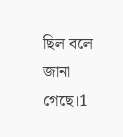ছিল বলে জানা গেছে।1